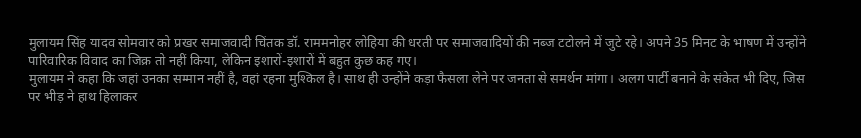मुलायम सिंह यादव सोमवार को प्रखर समाजवादी चिंतक डॉ. राममनोहर लोहिया की धरती पर समाजवादियों की नब्ज टटोलने में जुटे रहे। अपने 35 मिनट के भाषण में उन्होंने पारिवारिक विवाद का जिक्र तो नहीं किया, लेकिन इशारों-इशारों में बहुत कुछ कह गए।
मुलायम ने कहा कि जहां उनका सम्मान नहीं है, वहां रहना मुश्किल है। साथ ही उन्होंने कड़ा फैसला लेने पर जनता से समर्थन मांगा। अलग पार्टी बनाने के संकेत भी दिए, जिस पर भीड़ ने हाथ हिलाकर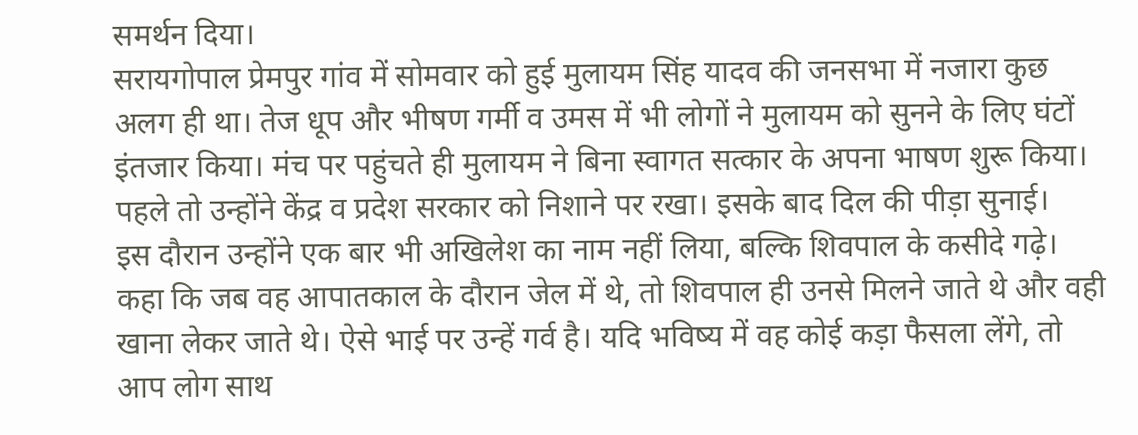समर्थन दिया।
सरायगोपाल प्रेमपुर गांव में सोमवार को हुई मुलायम सिंह यादव की जनसभा में नजारा कुछ अलग ही था। तेज धूप और भीषण गर्मी व उमस में भी लोगों ने मुलायम को सुनने के लिए घंटों इंतजार किया। मंच पर पहुंचते ही मुलायम ने बिना स्वागत सत्कार के अपना भाषण शुरू किया। पहले तो उन्होंने केंद्र व प्रदेश सरकार को निशाने पर रखा। इसके बाद दिल की पीड़ा सुनाई।
इस दौरान उन्होंने एक बार भी अखिलेश का नाम नहीं लिया, बल्कि शिवपाल के कसीदे गढ़े। कहा कि जब वह आपातकाल के दौरान जेल में थे, तो शिवपाल ही उनसे मिलने जाते थे और वही खाना लेकर जाते थे। ऐसे भाई पर उन्हें गर्व है। यदि भविष्य में वह कोई कड़ा फैसला लेंगे, तो आप लोग साथ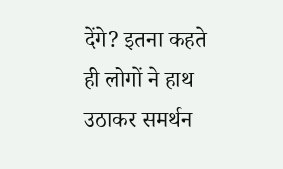देंगे? इतना कहते ही लोगों ने हाथ उठाकर समर्थन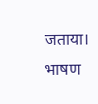जताया। भाषण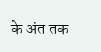के अंत तक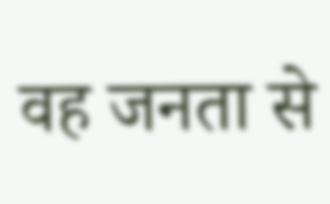वह जनता से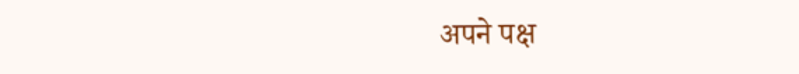अपने पक्ष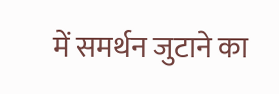में समर्थन जुटाने का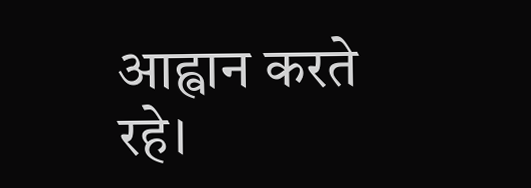आह्वान करते रहे।